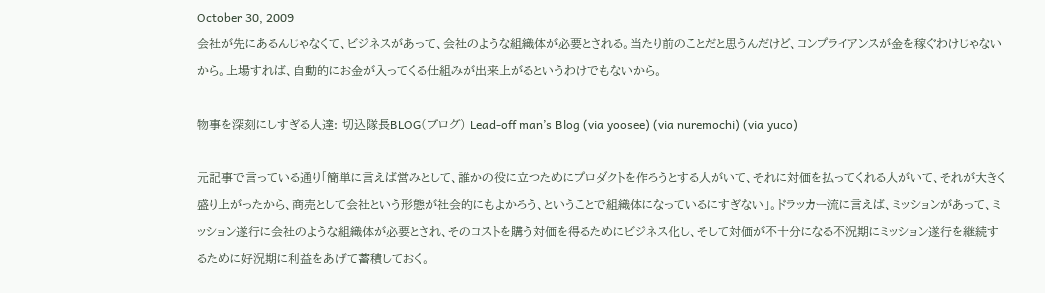October 30, 2009
会社が先にあるんじゃなくて、ビジネスがあって、会社のような組織体が必要とされる。当たり前のことだと思うんだけど、コンプライアンスが金を稼ぐわけじゃないから。上場すれば、自動的にお金が入ってくる仕組みが出来上がるというわけでもないから。

物事を深刻にしすぎる人達: 切込隊長BLOG(ブログ) Lead‐off man’s Blog (via yoosee) (via nuremochi) (via yuco)

元記事で言っている通り「簡単に言えば営みとして、誰かの役に立つためにプロダクトを作ろうとする人がいて、それに対価を払ってくれる人がいて、それが大きく盛り上がったから、商売として会社という形態が社会的にもよかろう、ということで組織体になっているにすぎない」。ドラッカー流に言えば、ミッションがあって、ミッション遂行に会社のような組織体が必要とされ、そのコストを購う対価を得るためにビジネス化し、そして対価が不十分になる不況期にミッション遂行を継続するために好況期に利益をあげて蓄積しておく。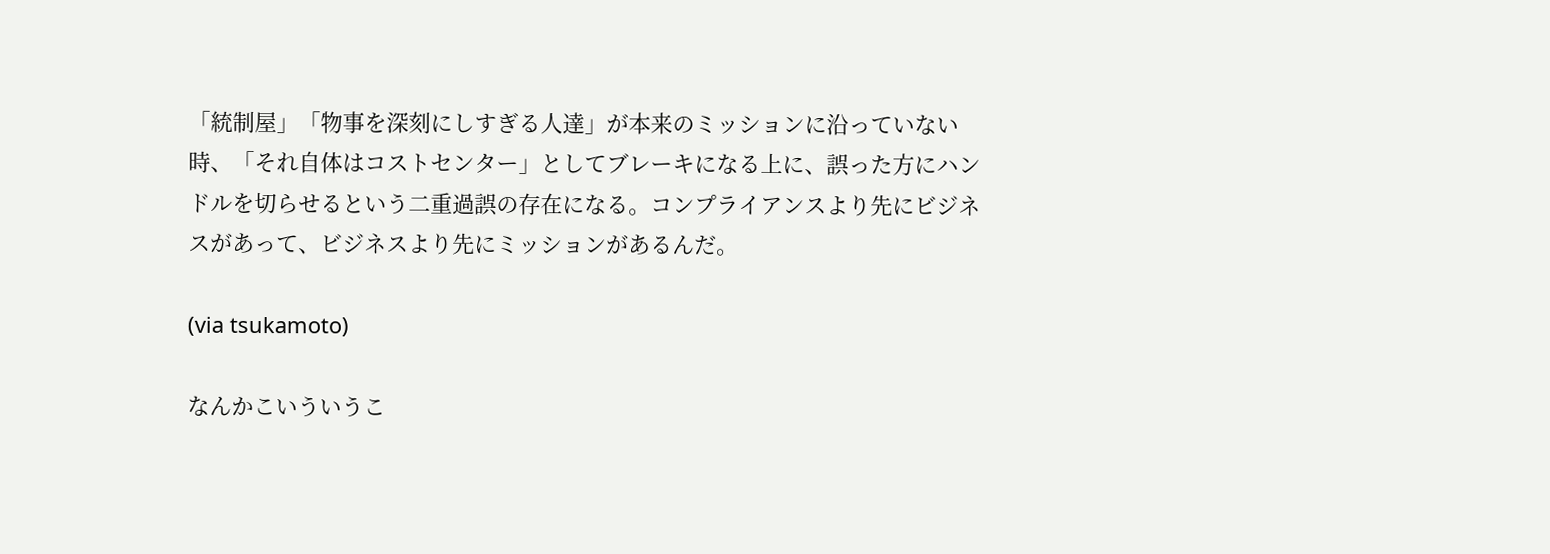「統制屋」「物事を深刻にしすぎる人達」が本来のミッションに沿っていない時、「それ自体はコストセンター」としてブレーキになる上に、誤った方にハンドルを切らせるという二重過誤の存在になる。コンプライアンスより先にビジネスがあって、ビジネスより先にミッションがあるんだ。

(via tsukamoto)

なんかこいういうこ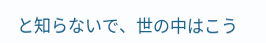と知らないで、世の中はこう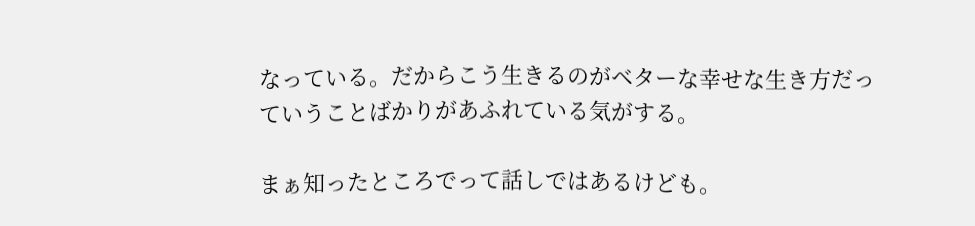なっている。だからこう生きるのがベターな幸せな生き方だっていうことばかりがあふれている気がする。

まぁ知ったところでって話しではあるけども。